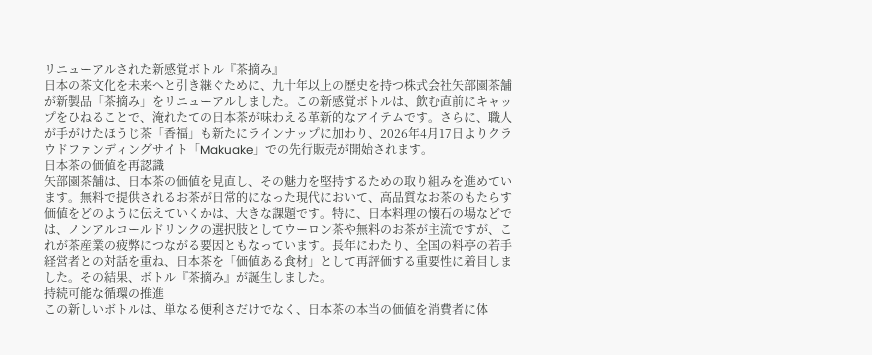リニューアルされた新感覚ボトル『茶摘み』
日本の茶文化を未来へと引き継ぐために、九十年以上の歴史を持つ株式会社矢部園茶舗が新製品「茶摘み」をリニューアルしました。この新感覚ボトルは、飲む直前にキャップをひねることで、淹れたての日本茶が味わえる革新的なアイテムです。さらに、職人が手がけたほうじ茶「香福」も新たにラインナップに加わり、2026年4月17日よりクラウドファンディングサイト「Makuake」での先行販売が開始されます。
日本茶の価値を再認識
矢部園茶舗は、日本茶の価値を見直し、その魅力を堅持するための取り組みを進めています。無料で提供されるお茶が日常的になった現代において、高品質なお茶のもたらす価値をどのように伝えていくかは、大きな課題です。特に、日本料理の懐石の場などでは、ノンアルコールドリンクの選択肢としてウーロン茶や無料のお茶が主流ですが、これが茶産業の疲弊につながる要因ともなっています。長年にわたり、全国の料亭の若手経営者との対話を重ね、日本茶を「価値ある食材」として再評価する重要性に着目しました。その結果、ボトル『茶摘み』が誕生しました。
持続可能な循環の推進
この新しいボトルは、単なる便利さだけでなく、日本茶の本当の価値を消費者に体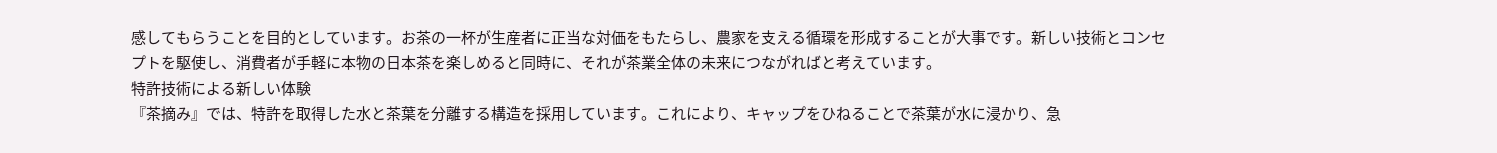感してもらうことを目的としています。お茶の一杯が生産者に正当な対価をもたらし、農家を支える循環を形成することが大事です。新しい技術とコンセプトを駆使し、消費者が手軽に本物の日本茶を楽しめると同時に、それが茶業全体の未来につながればと考えています。
特許技術による新しい体験
『茶摘み』では、特許を取得した水と茶葉を分離する構造を採用しています。これにより、キャップをひねることで茶葉が水に浸かり、急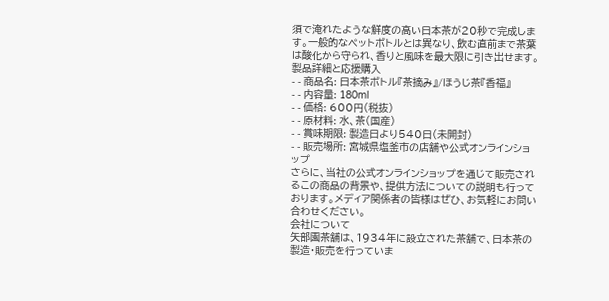須で淹れたような鮮度の高い日本茶が20秒で完成します。一般的なペットボトルとは異なり、飲む直前まで茶葉は酸化から守られ、香りと風味を最大限に引き出せます。
製品詳細と応援購入
- - 商品名: 日本茶ボトル『茶摘み』/ほうじ茶『香福』
- - 内容量: 180ml
- - 価格: 600円(税抜)
- - 原材料: 水、茶(国産)
- - 賞味期限: 製造日より540日(未開封)
- - 販売場所: 宮城県塩釜市の店舗や公式オンラインショップ
さらに、当社の公式オンラインショップを通じて販売されるこの商品の背景や、提供方法についての説明も行っております。メディア関係者の皆様はぜひ、お気軽にお問い合わせください。
会社について
矢部園茶舗は、1934年に設立された茶舗で、日本茶の製造・販売を行っていま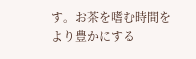す。お茶を嗜む時間をより豊かにする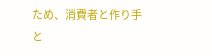ため、消費者と作り手と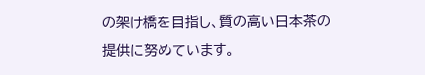の架け橋を目指し、質の高い日本茶の提供に努めています。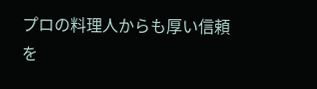プロの料理人からも厚い信頼を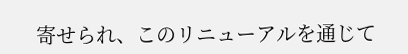寄せられ、このリニューアルを通じて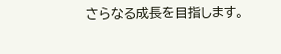さらなる成長を目指します。